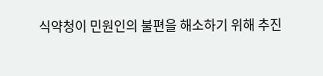식약청이 민원인의 불편을 해소하기 위해 추진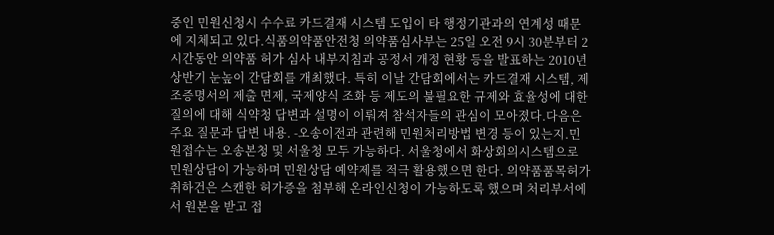중인 민원신청시 수수료 카드결재 시스템 도입이 타 행정기관과의 연계성 때문에 지체되고 있다.식품의약품안전청 의약품심사부는 25일 오전 9시 30분부터 2시간동안 의약품 허가 심사 내부지침과 공정서 개정 현황 등을 발표하는 2010년 상반기 눈높이 간담회를 개최했다. 특히 이날 간담회에서는 카드결재 시스템, 제조증명서의 제출 면제, 국제양식 조화 등 제도의 불필요한 규제와 효율성에 대한 질의에 대해 식약청 답변과 설명이 이뤄져 참석자들의 관심이 모아졌다.다음은 주요 질문과 답변 내용. -오송이전과 관련해 민원처리방법 변경 등이 있는지.민원접수는 오송본청 및 서울청 모두 가능하다. 서울청에서 화상회의시스템으로 민원상담이 가능하며 민원상담 예약제를 적극 활용했으면 한다. 의약품품목허가취하건은 스캔한 허가증을 첨부해 온라인신청이 가능하도록 했으며 처리부서에서 원본을 받고 접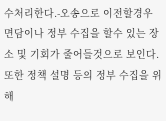수처리한다.-오송으로 이전할경우 면담이나 정부 수집을 할수 있는 장소 및 기회가 줄어들것으로 보인다. 또한 정책 설명 등의 정부 수집을 위해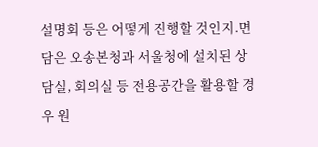설명회 등은 어떻게 진행할 것인지.면담은 오송본청과 서울청에 설치된 상담실, 회의실 등 전용공간을 활용할 경우 원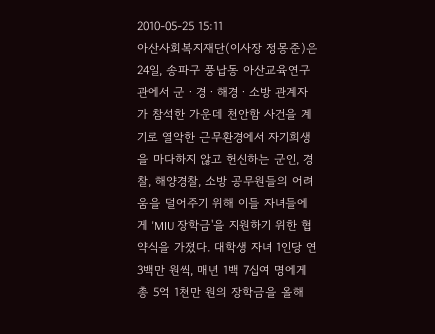2010-05-25 15:11
아산사회복지재단(이사장 정몽준)은 24일, 송파구 풍납동 아산교육연구관에서 군ㆍ경ㆍ해경ㆍ소방 관계자가 참석한 가운데 천안함 사건을 계기로 열악한 근무환경에서 자기희생을 마다하지 않고 헌신하는 군인, 경찰, 해양경찰, 소방 공무원들의 어려움을 덜어주기 위해 이들 자녀들에게 'MIU 장학금'을 지원하기 위한 협약식을 가졌다. 대학생 자녀 1인당 연 3백만 원씩, 매년 1백 7십여 명에게 총 5억 1천만 원의 장학금을 올해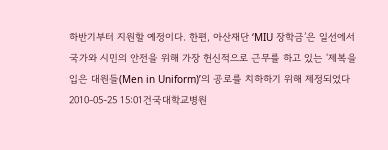하반기부터 지원할 예정이다. 한편, 아산재단 ‘MIU 장학금’은 일선에서 국가와 시민의 안전을 위해 가장 헌신적으로 근무를 하고 있는 ‘제복을 입은 대원들(Men in Uniform)’의 공로를 치하하기 위해 제정되었다
2010-05-25 15:01건국대학교병원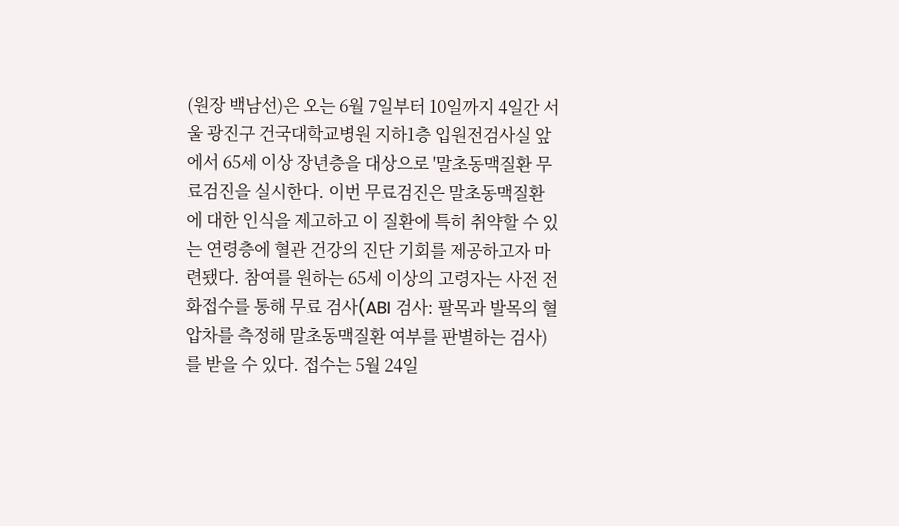(원장 백남선)은 오는 6월 7일부터 10일까지 4일간 서울 광진구 건국대학교병원 지하1층 입원전검사실 앞에서 65세 이상 장년층을 대상으로 '말초동맥질환 무료검진을 실시한다. 이번 무료검진은 말초동맥질환에 대한 인식을 제고하고 이 질환에 특히 취약할 수 있는 연령층에 혈관 건강의 진단 기회를 제공하고자 마련됐다. 참여를 원하는 65세 이상의 고령자는 사전 전화접수를 통해 무료 검사(ABI 검사: 팔목과 발목의 혈압차를 측정해 말초동맥질환 여부를 판별하는 검사)를 받을 수 있다. 접수는 5월 24일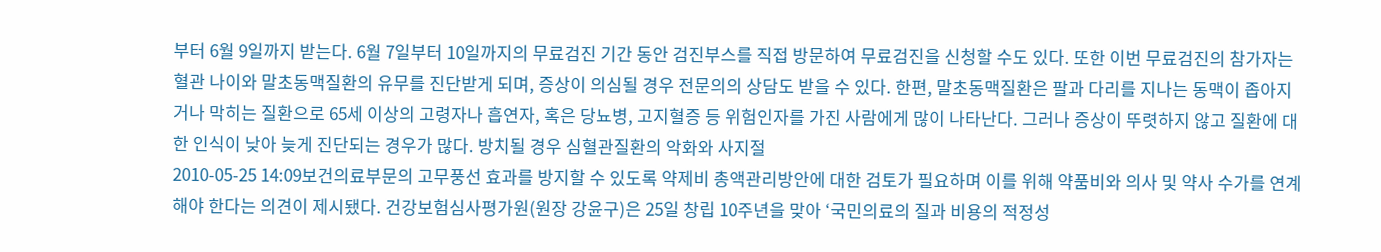부터 6월 9일까지 받는다. 6월 7일부터 10일까지의 무료검진 기간 동안 검진부스를 직접 방문하여 무료검진을 신청할 수도 있다. 또한 이번 무료검진의 참가자는 혈관 나이와 말초동맥질환의 유무를 진단받게 되며, 증상이 의심될 경우 전문의의 상담도 받을 수 있다. 한편, 말초동맥질환은 팔과 다리를 지나는 동맥이 좁아지거나 막히는 질환으로 65세 이상의 고령자나 흡연자, 혹은 당뇨병, 고지혈증 등 위험인자를 가진 사람에게 많이 나타난다. 그러나 증상이 뚜렷하지 않고 질환에 대한 인식이 낮아 늦게 진단되는 경우가 많다. 방치될 경우 심혈관질환의 악화와 사지절
2010-05-25 14:09보건의료부문의 고무풍선 효과를 방지할 수 있도록 약제비 총액관리방안에 대한 검토가 필요하며 이를 위해 약품비와 의사 및 약사 수가를 연계해야 한다는 의견이 제시됐다. 건강보험심사평가원(원장 강윤구)은 25일 창립 10주년을 맞아 ‘국민의료의 질과 비용의 적정성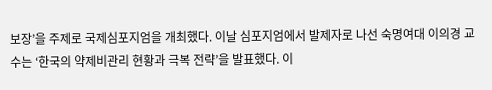보장’을 주제로 국제심포지엄을 개최했다. 이날 심포지엄에서 발제자로 나선 숙명여대 이의경 교수는 ‘한국의 약제비관리 현황과 극복 전략’을 발표했다. 이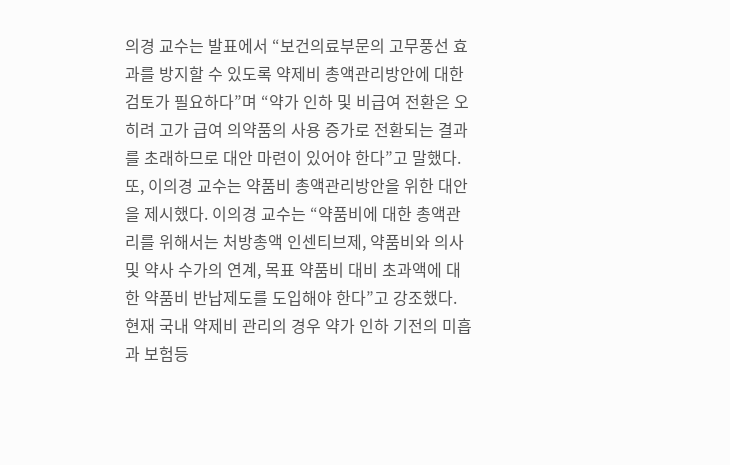의경 교수는 발표에서 “보건의료부문의 고무풍선 효과를 방지할 수 있도록 약제비 총액관리방안에 대한 검토가 필요하다”며 “약가 인하 및 비급여 전환은 오히려 고가 급여 의약품의 사용 증가로 전환되는 결과를 초래하므로 대안 마련이 있어야 한다”고 말했다. 또, 이의경 교수는 약품비 총액관리방안을 위한 대안을 제시했다. 이의경 교수는 “약품비에 대한 총액관리를 위해서는 처방총액 인센티브제, 약품비와 의사 및 약사 수가의 연계, 목표 약품비 대비 초과액에 대한 약품비 반납제도를 도입해야 한다”고 강조했다. 현재 국내 약제비 관리의 경우 약가 인하 기전의 미흡과 보험등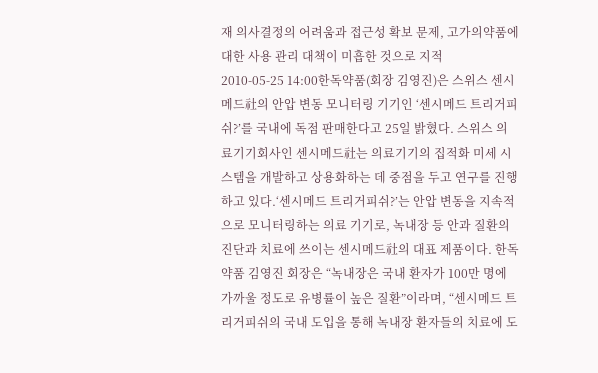재 의사결정의 어려움과 접근성 확보 문제, 고가의약품에 대한 사용 관리 대책이 미흡한 것으로 지적
2010-05-25 14:00한독약품(회장 김영진)은 스위스 센시메드社의 안압 변동 모니터링 기기인 ‘센시메드 트리거피쉬?’를 국내에 독점 판매한다고 25일 밝혔다. 스위스 의료기기회사인 센시메드社는 의료기기의 집적화 미세 시스템을 개발하고 상용화하는 데 중점을 두고 연구를 진행하고 있다.‘센시메드 트리거피쉬?’는 안압 변동을 지속적으로 모니터링하는 의료 기기로, 녹내장 등 안과 질환의 진단과 치료에 쓰이는 센시메드社의 대표 제품이다. 한독약품 김영진 회장은 “녹내장은 국내 환자가 100만 명에 가까울 정도로 유병률이 높은 질환”이라며, “센시메드 트리거피쉬의 국내 도입을 통해 녹내장 환자들의 치료에 도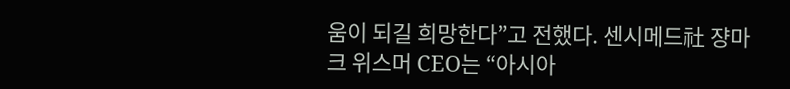움이 되길 희망한다”고 전했다. 센시메드社 쟝마크 위스머 CEO는 “아시아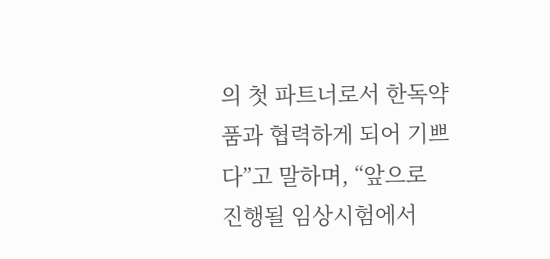의 첫 파트너로서 한독약품과 협력하게 되어 기쁘다”고 말하며, “앞으로 진행될 임상시험에서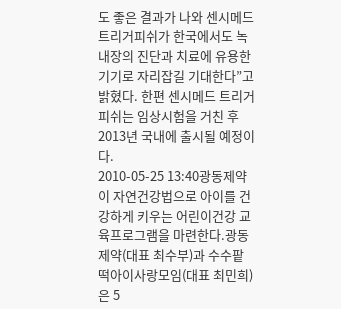도 좋은 결과가 나와 센시메드 트리거피쉬가 한국에서도 녹내장의 진단과 치료에 유용한 기기로 자리잡길 기대한다”고 밝혔다. 한편 센시메드 트리거피쉬는 임상시험을 거친 후 2013년 국내에 출시될 예정이다.
2010-05-25 13:40광동제약이 자연건강법으로 아이를 건강하게 키우는 어린이건강 교육프로그램을 마련한다.광동제약(대표 최수부)과 수수팥떡아이사랑모임(대표 최민희)은 5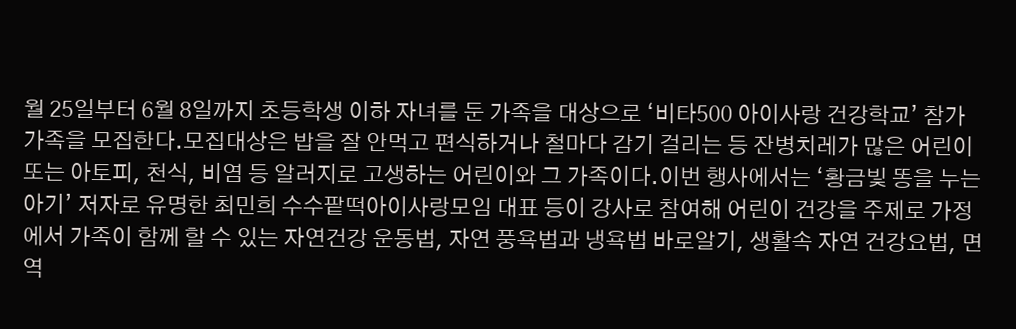월 25일부터 6월 8일까지 초등학생 이하 자녀를 둔 가족을 대상으로 ‘비타500 아이사랑 건강학교’ 참가 가족을 모집한다.모집대상은 밥을 잘 안먹고 편식하거나 철마다 감기 걸리는 등 잔병치레가 많은 어린이 또는 아토피, 천식, 비염 등 알러지로 고생하는 어린이와 그 가족이다.이번 행사에서는 ‘황금빛 똥을 누는 아기’ 저자로 유명한 최민희 수수팥떡아이사랑모임 대표 등이 강사로 참여해 어린이 건강을 주제로 가정에서 가족이 함께 할 수 있는 자연건강 운동법, 자연 풍욕법과 냉욕법 바로알기, 생활속 자연 건강요법, 면역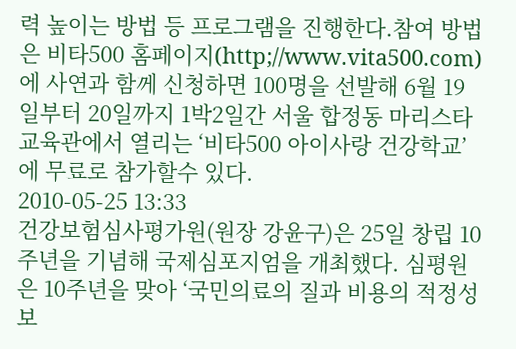력 높이는 방법 등 프로그램을 진행한다.참여 방법은 비타500 홈페이지(http;//www.vita500.com)에 사연과 함께 신청하면 100명을 선발해 6월 19일부터 20일까지 1박2일간 서울 합정동 마리스타 교육관에서 열리는 ‘비타500 아이사랑 건강학교’에 무료로 참가할수 있다.
2010-05-25 13:33
건강보험심사평가원(원장 강윤구)은 25일 창립 10주년을 기념해 국제심포지엄을 개최했다. 심평원은 10주년을 맞아 ‘국민의료의 질과 비용의 적정성 보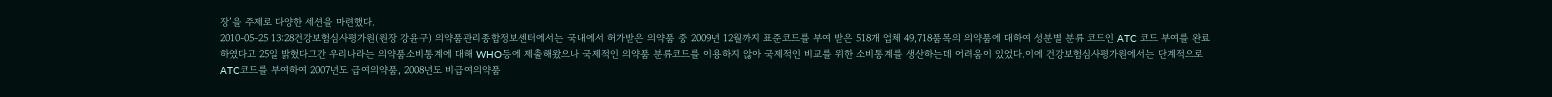장’을 주제로 다양한 세션을 마련했다.
2010-05-25 13:28건강보험심사평가원(원장 강윤구) 의약품관리종합정보센터에서는 국내에서 허가받은 의약품 중 2009년 12월까지 표준코드를 부여 받은 518개 업체 49,718품목의 의약품에 대하여 성분별 분류 코드인 ATC 코드 부여를 완료하였다고 25일 밝혔다그간 우리나라는 의약품소비통계에 대해 WHO등에 제출해왔으나 국제적인 의약품 분류코드를 이용하지 않아 국제적인 비교를 위한 소비통계를 생산하는데 어려움이 있었다.이에 건강보험심사평가원에서는 단계적으로 ATC코드를 부여하여 2007년도 급여의약품, 2008년도 비급여의약품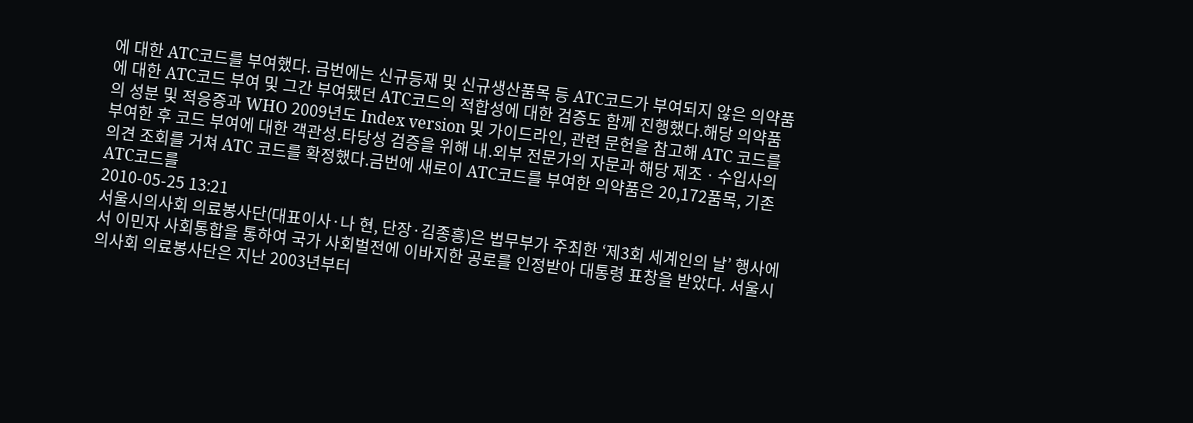에 대한 ATC코드를 부여했다. 금번에는 신규등재 및 신규생산품목 등 ATC코드가 부여되지 않은 의약품에 대한 ATC코드 부여 및 그간 부여됐던 ATC코드의 적합성에 대한 검증도 함께 진행했다.해당 의약품의 성분 및 적응증과 WHO 2009년도 Index version 및 가이드라인, 관련 문헌을 참고해 ATC 코드를 부여한 후 코드 부여에 대한 객관성․타당성 검증을 위해 내․외부 전문가의 자문과 해당 제조ㆍ수입사의 의견 조회를 거쳐 ATC 코드를 확정했다.금번에 새로이 ATC코드를 부여한 의약품은 20,172품목, 기존 ATC코드를
2010-05-25 13:21
서울시의사회 의료봉사단(대표이사·나 현, 단장·김종흥)은 법무부가 주최한 ‘제3회 세계인의 날’ 행사에서 이민자 사회통합을 통하여 국가 사회벌전에 이바지한 공로를 인정받아 대통령 표창을 받았다. 서울시의사회 의료봉사단은 지난 2003년부터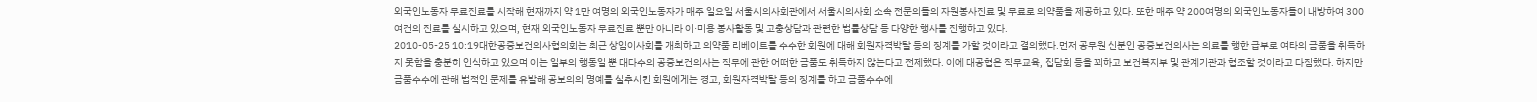외국인노동자 무료진료를 시작해 현재까지 약 1만 여명의 외국인노동자가 매주 일요일 서울시의사회관에서 서울시의사회 소속 전문의들의 자원봉사진료 및 무료로 의약품을 제공하고 있다. 또한 매주 약 200여명의 외국인노동자들이 내방하여 300여건의 진료를 실시하고 있으며, 현재 외국인노동자 무료진료 뿐만 아니라 이·미용 봉사활동 및 고충상담과 관련한 법률상담 등 다양한 행사를 진행하고 있다.
2010-05-25 10:19대한공중보건의사협의회는 최근 상임이사회를 개최하고 의약품 리베이트를 수수한 회원에 대해 회원자격박탈 등의 징계를 가할 것이라고 결의했다.먼저 공무원 신분인 공중보건의사는 의료를 행한 급부로 여타의 금품을 취득하지 못함을 충분히 인식하고 있으며 이는 일부의 행동일 뿐 대다수의 공중보건의사는 직무에 관한 어떠한 금품도 취득하지 않는다고 전제했다. 이에 대공협은 직무교육, 집담회 등을 꾀하고 보건복지부 및 관계기관과 협조할 것이라고 다짐했다. 하지만 금품수수에 관해 법적인 문제를 유발해 공보의의 명예를 실추시킨 회원에게는 경고, 회원자격박탈 등의 징계를 하고 금품수수에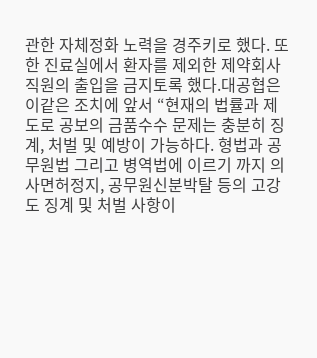관한 자체정화 노력을 경주키로 했다. 또한 진료실에서 환자를 제외한 제약회사 직원의 출입을 금지토록 했다.대공협은 이같은 조치에 앞서 “현재의 법률과 제도로 공보의 금품수수 문제는 충분히 징계, 처벌 및 예방이 가능하다. 형법과 공무원법 그리고 병역법에 이르기 까지 의사면허정지, 공무원신분박탈 등의 고강도 징계 및 처벌 사항이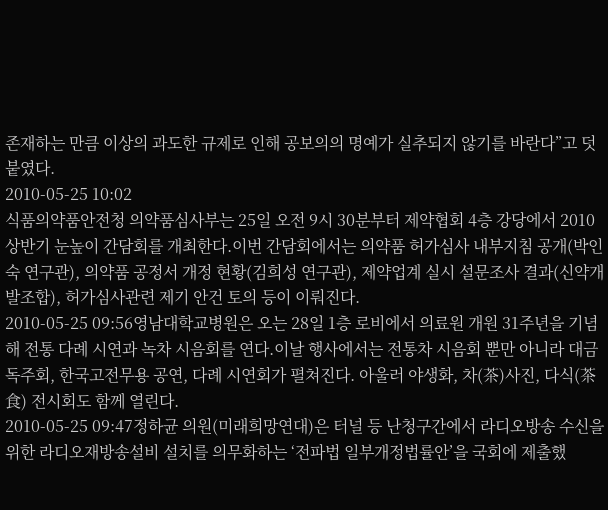존재하는 만큼 이상의 과도한 규제로 인해 공보의의 명예가 실추되지 않기를 바란다”고 덧붙였다.
2010-05-25 10:02
식품의약품안전청 의약품심사부는 25일 오전 9시 30분부터 제약협회 4층 강당에서 2010 상반기 눈높이 간담회를 개최한다.이번 간담회에서는 의약품 허가심사 내부지침 공개(박인숙 연구관), 의약품 공정서 개정 현황(김희성 연구관), 제약업계 실시 설문조사 결과(신약개발조합), 허가심사관련 제기 안건 토의 등이 이뤄진다.
2010-05-25 09:56영남대학교병원은 오는 28일 1층 로비에서 의료원 개원 31주년을 기념해 전통 다례 시연과 녹차 시음회를 연다.이날 행사에서는 전통차 시음회 뿐만 아니라 대금독주회, 한국고전무용 공연, 다례 시연회가 펼쳐진다. 아울러 야생화, 차(茶)사진, 다식(茶食) 전시회도 함께 열린다.
2010-05-25 09:47정하균 의원(미래희망연대)은 터널 등 난청구간에서 라디오방송 수신을 위한 라디오재방송설비 설치를 의무화하는 ‘전파법 일부개정법률안’을 국회에 제출했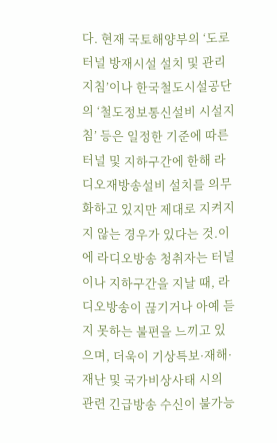다. 현재 국토해양부의 ‘도로터널 방재시설 설치 및 관리지침’이나 한국철도시설공단의 ‘철도정보통신설비 시설지침’ 등은 일정한 기준에 따른 터널 및 지하구간에 한해 라디오재방송설비 설치를 의무화하고 있지만 제대로 지켜지지 않는 경우가 있다는 것.이에 라디오방송 청취자는 터널이나 지하구간을 지날 때, 라디오방송이 끊기거나 아예 듣지 못하는 불편을 느끼고 있으며, 더욱이 기상특보·재해·재난 및 국가비상사태 시의 관련 긴급방송 수신이 불가능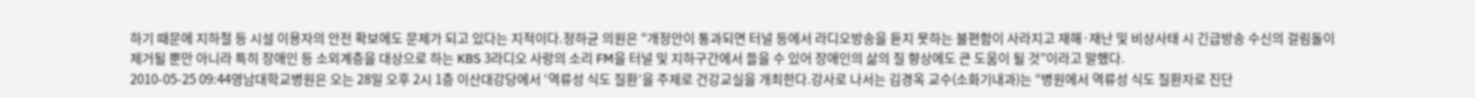하기 때문에 지하철 등 시설 이용자의 안전 확보에도 문제가 되고 있다는 지적이다.정하균 의원은 “개정안이 통과되면 터널 등에서 라디오방송을 듣지 못하는 불편함이 사라지고 재해·재난 및 비상사태 시 긴급방송 수신의 걸림돌이 제거될 뿐만 아니라 특히 장애인 등 소외계층을 대상으로 하는 KBS 3라디오 사랑의 소리 FM을 터널 및 지하구간에서 들을 수 있어 장애인의 삶의 질 향상에도 큰 도움이 될 것”이라고 말했다.
2010-05-25 09:44영남대학교병원은 오는 28일 오후 2시 1층 이산대강당에서 ‘역류성 식도 질환’을 주제로 건강교실을 개최한다.강사로 나서는 김경옥 교수(소화기내과)는 “병원에서 역류성 식도 질환자로 진단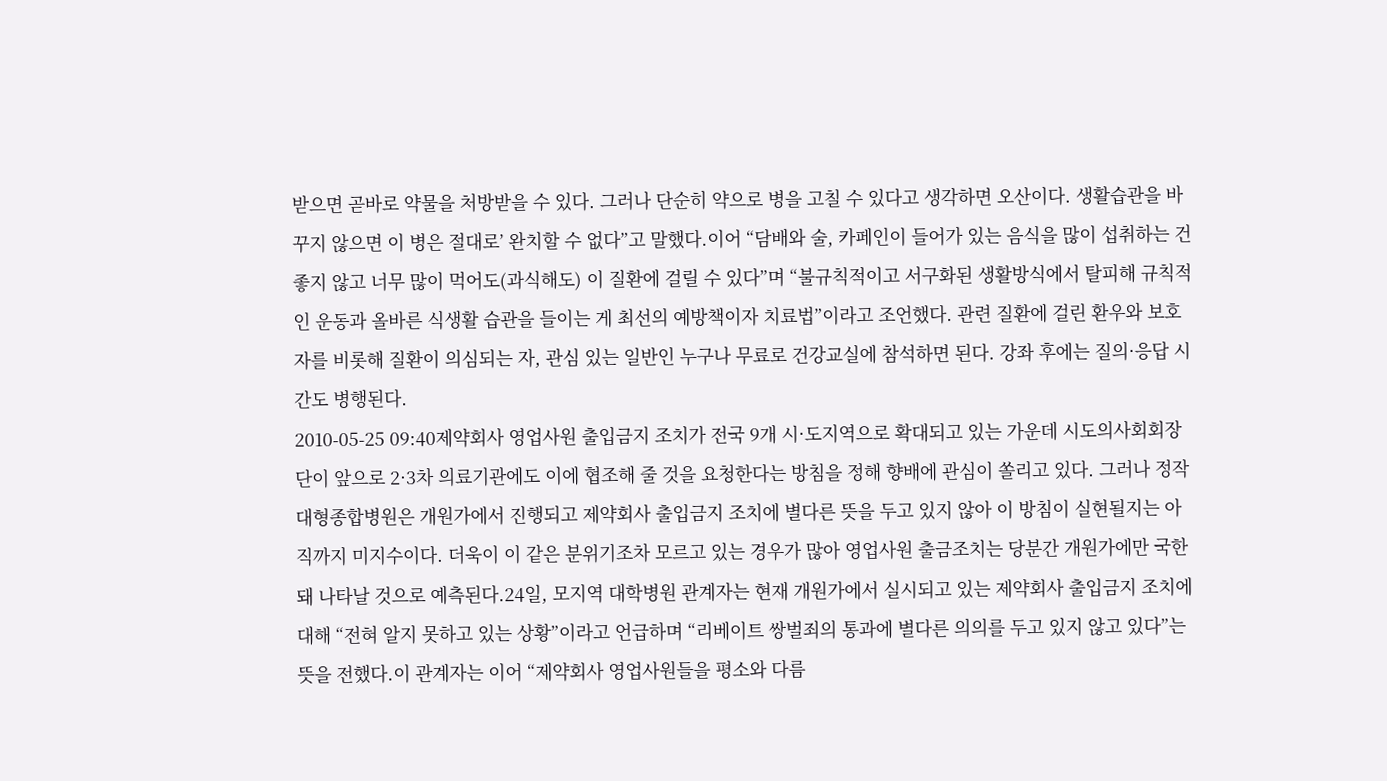받으면 곧바로 약물을 처방받을 수 있다. 그러나 단순히 약으로 병을 고칠 수 있다고 생각하면 오산이다. 생활습관을 바꾸지 않으면 이 병은 절대로’ 완치할 수 없다”고 말했다.이어 “담배와 술, 카페인이 들어가 있는 음식을 많이 섭취하는 건 좋지 않고 너무 많이 먹어도(과식해도) 이 질환에 걸릴 수 있다”며 “불규칙적이고 서구화된 생활방식에서 탈피해 규칙적인 운동과 올바른 식생활 습관을 들이는 게 최선의 예방책이자 치료법”이라고 조언했다. 관련 질환에 걸린 환우와 보호자를 비롯해 질환이 의심되는 자, 관심 있는 일반인 누구나 무료로 건강교실에 참석하면 된다. 강좌 후에는 질의·응답 시간도 병행된다.
2010-05-25 09:40제약회사 영업사원 출입금지 조치가 전국 9개 시·도지역으로 확대되고 있는 가운데 시도의사회회장단이 앞으로 2·3차 의료기관에도 이에 협조해 줄 것을 요청한다는 방침을 정해 향배에 관심이 쏠리고 있다. 그러나 정작 대형종합병원은 개원가에서 진행되고 제약회사 출입금지 조치에 별다른 뜻을 두고 있지 않아 이 방침이 실현될지는 아직까지 미지수이다. 더욱이 이 같은 분위기조차 모르고 있는 경우가 많아 영업사원 출금조치는 당분간 개원가에만 국한돼 나타날 것으로 예측된다.24일, 모지역 대학병원 관계자는 현재 개원가에서 실시되고 있는 제약회사 출입금지 조치에 대해 “전혀 알지 못하고 있는 상황”이라고 언급하며 “리베이트 쌍벌죄의 통과에 별다른 의의를 두고 있지 않고 있다”는 뜻을 전했다.이 관계자는 이어 “제약회사 영업사원들을 평소와 다름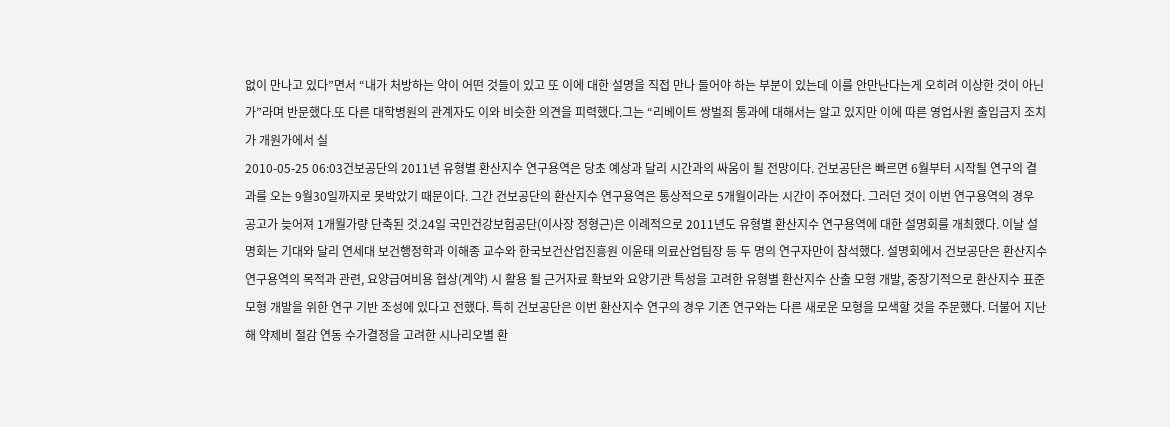없이 만나고 있다”면서 “내가 처방하는 약이 어떤 것들이 있고 또 이에 대한 설명을 직접 만나 들어야 하는 부분이 있는데 이를 안만난다는게 오히려 이상한 것이 아닌가”라며 반문했다.또 다른 대학병원의 관계자도 이와 비슷한 의견을 피력했다.그는 “리베이트 쌍벌죄 통과에 대해서는 알고 있지만 이에 따른 영업사원 출입금지 조치가 개원가에서 실
2010-05-25 06:03건보공단의 2011년 유형별 환산지수 연구용역은 당초 예상과 달리 시간과의 싸움이 될 전망이다. 건보공단은 빠르면 6월부터 시작될 연구의 결과를 오는 9월30일까지로 못박았기 때문이다. 그간 건보공단의 환산지수 연구용역은 통상적으로 5개월이라는 시간이 주어졌다. 그러던 것이 이번 연구용역의 경우 공고가 늦어져 1개월가량 단축된 것.24일 국민건강보험공단(이사장 정형근)은 이례적으로 2011년도 유형별 환산지수 연구용역에 대한 설명회를 개최했다. 이날 설명회는 기대와 달리 연세대 보건행정학과 이해종 교수와 한국보건산업진흥원 이윤태 의료산업팀장 등 두 명의 연구자만이 참석했다. 설명회에서 건보공단은 환산지수 연구용역의 목적과 관련, 요양급여비용 협상(계약) 시 활용 될 근거자료 확보와 요양기관 특성을 고려한 유형별 환산지수 산출 모형 개발, 중장기적으로 환산지수 표준모형 개발을 위한 연구 기반 조성에 있다고 전했다. 특히 건보공단은 이번 환산지수 연구의 경우 기존 연구와는 다른 새로운 모형을 모색할 것을 주문했다. 더불어 지난해 약제비 절감 연동 수가결정을 고려한 시나리오별 환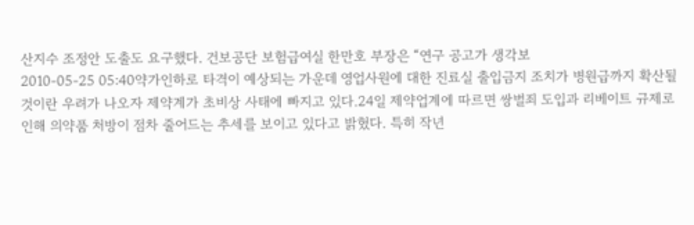산지수 조정안 도출도 요구했다. 건보공단 보험급여실 한만호 부장은 “연구 공고가 생각보
2010-05-25 05:40약가인하로 타격이 예상되는 가운데 영업사원에 대한 진료실 출입금지 조치가 병원급까지 확산될 것이란 우려가 나오자 제약계가 초비상 사태에 빠지고 있다.24일 제약업계에 따르면 쌍벌죄 도입과 리베이트 규제로 인해 의약품 처방이 점차 줄어드는 추세를 보이고 있다고 밝혔다. 특히 작년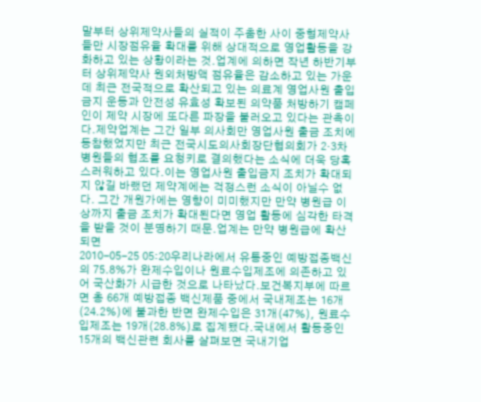말부터 상위제약사들의 실적이 주춤한 사이 중형제약사들만 시장점유율 확대를 위해 상대적으로 영업활동을 강화하고 있는 상황이라는 것.업계에 의하면 작년 하반기부터 상위제약사 원외처방액 점유율은 감소하고 있는 가운데 최근 전국적으로 확산되고 있는 의료계 영업사원 출입금지 운동과 안전성 유효성 확보된 의약품 처방하기 캠페인이 제약 시장에 또다른 파장을 불러오고 있다는 관측이다.제약업계는 그간 일부 의사회만 영업사원 출금 조치에 동참했었지만 최근 전국시도의사회장단협의회가 2·3차 병원들의 협조를 요청키로 결의했다는 소식에 더욱 당혹스러워하고 있다.이는 영업사원 출입금지 조치가 확대되지 않길 바랬던 제약계에는 걱정스런 소식이 아닐수 없다. 그간 개원가에는 영향이 미미했지만 만약 병원급 이상까지 출금 조치가 확대된다면 영업 활동에 심각한 타격을 받을 것이 분명하기 때문.업계는 만약 병원급에 확산되면
2010-05-25 05:20우리나라에서 유통중인 예방접종백신의 75.8%가 완제수입이나 원료수입제조에 의존하고 있어 국산화가 시급한 것으로 나타났다.보건복지부에 따르면 총 66개 예방접종 백신제품 중에서 국내제조는 16개(24.2%)에 불과한 반면 완제수입은 31개(47%), 원료수입제조는 19개(28.8%)로 집계됐다.국내에서 활동중인 15개의 백신관련 회사를 살펴보면 국내기업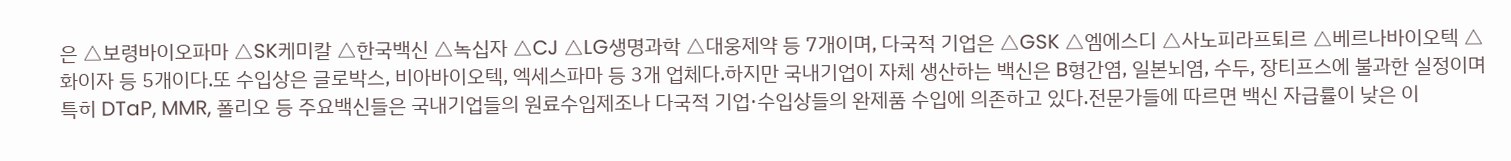은 △보령바이오파마 △SK케미칼 △한국백신 △녹십자 △CJ △LG생명과학 △대웅제약 등 7개이며, 다국적 기업은 △GSK △엠에스디 △사노피라프퇴르 △베르나바이오텍 △화이자 등 5개이다.또 수입상은 글로박스, 비아바이오텍, 엑세스파마 등 3개 업체다.하지만 국내기업이 자체 생산하는 백신은 B형간염, 일본뇌염, 수두, 장티프스에 불과한 실정이며 특히 DTaP, MMR, 폴리오 등 주요백신들은 국내기업들의 원료수입제조나 다국적 기업·수입상들의 완제품 수입에 의존하고 있다.전문가들에 따르면 백신 자급률이 낮은 이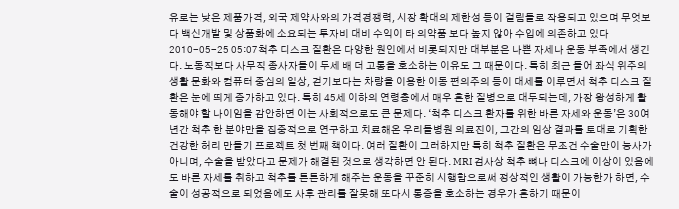유로는 낮은 제품가격, 외국 제약사와의 가격경쟁력, 시장 확대의 제한성 등이 걸림돌로 작용되고 있으며 무엇보다 백신개발 및 상품화에 소요되는 투자비 대비 수익이 타 의약품 보다 높지 않아 수입에 의존하고 있다
2010-05-25 05:07척추 디스크 질환은 다양한 원인에서 비롯되지만 대부분은 나쁜 자세나 운동 부족에서 생긴다. 노동직보다 사무직 종사자들이 두세 배 더 고통을 호소하는 이유도 그 때문이다. 특히 최근 들어 좌식 위주의 생활 문화와 컴퓨터 중심의 일상, 걷기보다는 차량을 이용한 이동 편의주의 등이 대세를 이루면서 척추 디스크 질환은 눈에 띄게 증가하고 있다. 특히 45세 이하의 연령층에서 매우 흔한 질병으로 대두되는데, 가장 왕성하게 활동해야 할 나이임을 감안하면 이는 사회적으로도 큰 문제다. ‘척추 디스크 환자를 위한 바른 자세와 운동’은 30여 년간 척추 한 분야만을 집중적으로 연구하고 치료해온 우리들병원 의료진이, 그간의 임상 결과를 토대로 기획한 건강한 허리 만들기 프로젝트 첫 번째 책이다. 여러 질환이 그러하지만 특히 척추 질환은 무조건 수술만이 능사가 아니며, 수술을 받았다고 문제가 해결된 것으로 생각하면 안 된다. MRI 검사상 척추 뼈나 디스크에 이상이 있음에도 바른 자세를 취하고 척추를 튼튼하게 해주는 운동을 꾸준히 시행함으로써 정상적인 생활이 가능한가 하면, 수술이 성공적으로 되었음에도 사후 관리를 잘못해 또다시 통증을 호소하는 경우가 흔하기 때문이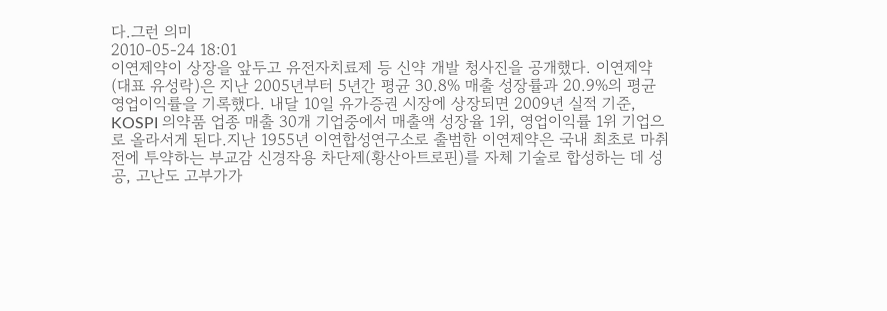다.그런 의미
2010-05-24 18:01
이연제약이 상장을 앞두고 유전자치료제 등 신약 개발 청사진을 공개했다. 이연제약(대표 유성락)은 지난 2005년부터 5년간 평균 30.8% 매출 성장률과 20.9%의 평균 영업이익률을 기록했다. 내달 10일 유가증권 시장에 상장되면 2009년 실적 기준, KOSPI 의약품 업종 매출 30개 기업중에서 매출액 성장율 1위, 영업이익률 1위 기업으로 올라서게 된다.지난 1955년 이연합성연구소로 출범한 이연제약은 국내 최초로 마취전에 투약하는 부교감 신경작용 차단제(황산아트로핀)를 자체 기술로 합성하는 데 성공, 고난도 고부가가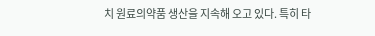치 원료의약품 생산을 지속해 오고 있다. 특히 타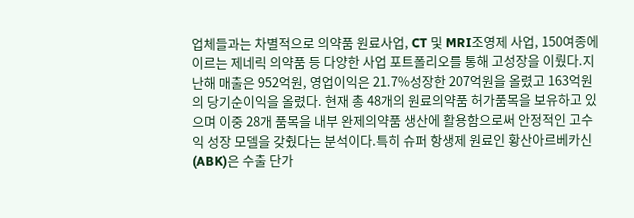업체들과는 차별적으로 의약품 원료사업, CT 및 MRI조영제 사업, 150여종에 이르는 제네릭 의약품 등 다양한 사업 포트폴리오를 통해 고성장을 이뤘다.지난해 매출은 952억원, 영업이익은 21.7%성장한 207억원을 올렸고 163억원의 당기순이익을 올렸다. 현재 총 48개의 원료의약품 허가품목을 보유하고 있으며 이중 28개 품목을 내부 완제의약품 생산에 활용함으로써 안정적인 고수익 성장 모델을 갖췄다는 분석이다.특히 슈퍼 항생제 원료인 황산아르베카신(ABK)은 수출 단가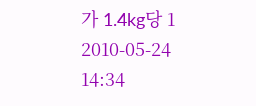가 1.4kg당 1
2010-05-24 14:34